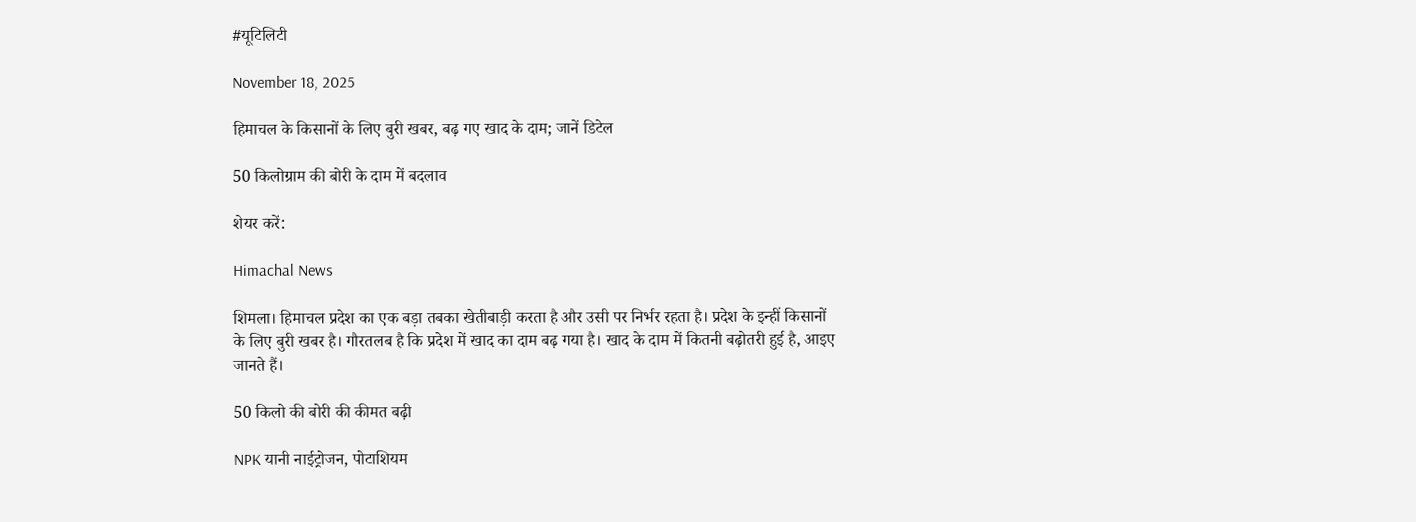#यूटिलिटी

November 18, 2025

हिमाचल के किसानों के लिए बुरी खबर, बढ़ गए खाद के दाम; जानें डिटेल

50 किलोग्राम की बोरी के दाम में बदलाव

शेयर करें:

Himachal News

शिमला। हिमाचल प्रदेश का एक बड़ा तबका खेतीबाड़ी करता है और उसी पर निर्भर रहता है। प्रदेश के इन्हीं किसानों के लिए बुरी खबर है। गौरतलब है कि प्रदेश में खाद का दाम बढ़ गया है। खाद के दाम में कितनी बढ़ोतरी हुई है, आइए जानते हैं।

50 किलो की बोरी की कीमत बढ़ी

NPK यानी नाईट्रोजन, पोटाशियम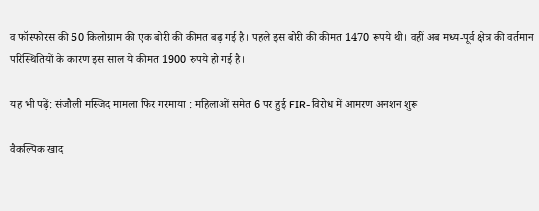व फॉस्फोरस की 50 किलोग्राम की एक बोरी की कीमत बढ़ गई है। पहले इस बोरी की कीमत 1470 रूपये थी। वहीं अब मध्य-पूर्व क्षेत्र की वर्तमान परिस्थितियों के कारण इस साल ये कीमत 1900 रुपये हो गई है।

यह भी पढ़ें: संजौली मस्जिद मामला फिर गरमाया : महिलाओं समेत 6 पर हुई FIR- विरोध में आमरण अनशन शुरू

वैकल्पिक खाद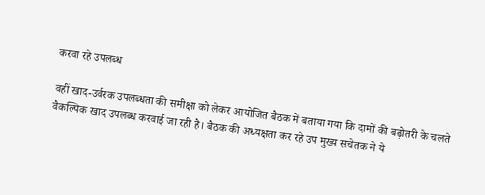करवा रहे उपलब्ध

वहीं खाद-उर्वरक उपलब्धता की समीक्षा को लेकर आयोजित बैठक में बताया गया कि दामों की बढ़ोतरी के चलते वैकल्पिक खाद उपलब्ध करवाई जा रही है। बैठक की अध्यक्षता कर रहे उप मुख्य सचेतक ने ये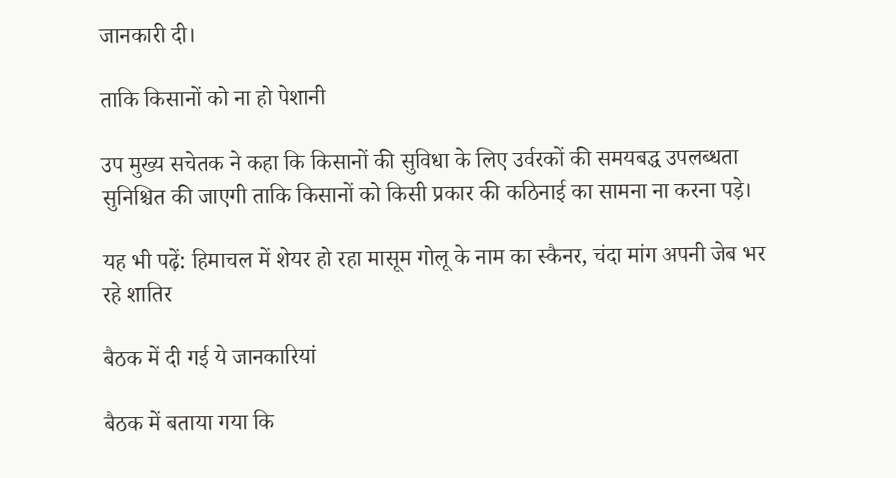जानकारी दी।

ताकि किसानों को ना हो पेशानी

उप मुख्य सचेतक ने कहा कि किसानों की सुविधा के लिए उर्वरकों की समयबद्ध उपलब्धता सुनिश्चित की जाएगी ताकि किसानों को किसी प्रकार की कठिनाई का सामना ना करना पड़े।

यह भी पढ़ें: हिमाचल में शेयर हो रहा मासूम गोलू के नाम का स्कैनर, चंदा मांग अपनी जेब भर रहे शातिर

बैठक में दी गई ये जानकारियां

बैठक में बताया गया कि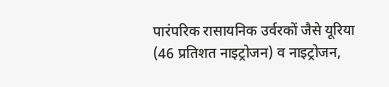पारंपरिक रासायनिक उर्वरकों जैसे यूरिया (46 प्रतिशत नाइट्रोजन) व नाइट्रोजन,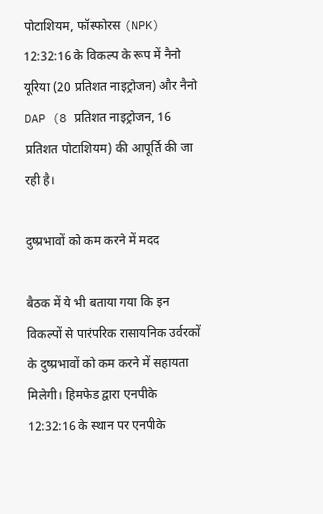पोटाशियम, फॉस्फोरस (NPK) 12:32:16 के विकल्प के रूप में नैनो यूरिया (20 प्रतिशत नाइट्रोजन) और नैनो DAP (8 प्रतिशत नाइट्रोजन, 16 प्रतिशत पोटाशियम) की आपूर्ति की जा रही है।

दुष्प्रभावों को कम करने में मदद

बैठक में ये भी बताया गया कि इन विकल्पों से पारंपरिक रासायनिक उर्वरकों के दुष्प्रभावों को कम करने में सहायता मिलेगी। हिमफेड द्वारा एनपीके 12:32:16 के स्थान पर एनपीके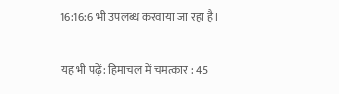16:16:6 भी उपलब्ध करवाया जा रहा है।

यह भी पढ़ें: हिमाचल में चमत्कार : 45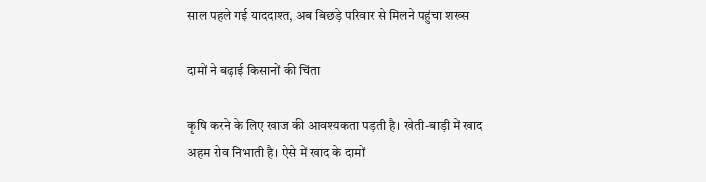साल पहले गई याददाश्त, अब बिछड़े परिवार से मिलने पहुंचा शख्स

दामों ने बढ़ाई किसानों की चिंता

कृषि करने के लिए खाज की आवश्यकता पड़ती है। खेती-बाड़ी में खाद अहम रोव निभाती है। ऐसे में खाद के दामों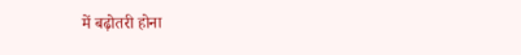में बढ़ोतरी होना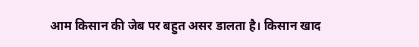आम किसान की जेब पर बहुत असर डालता है। किसान खाद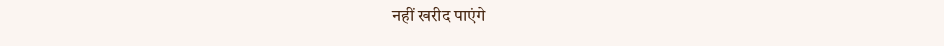नहीं खरीद पाएंगे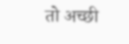तो अच्छी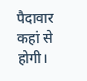पैदावार कहां से होगी।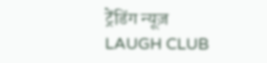ट्रेंडिंग न्यूज़
LAUGH CLUB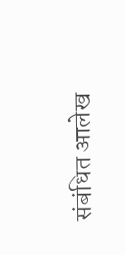संबंधित आलेख